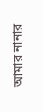আমার নানার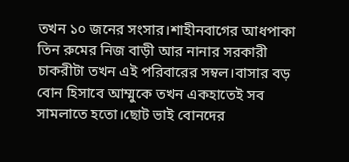তখন ১০ জনের সংসার।শাহীনবাগের আধপাকা তিন রুমের নিজ বাড়ী আর নানার সরকারী চাকরীটা তখন এই পরিবারের সম্বল।বাসার বড় বোন হিসাবে আম্মুকে তখন একহাতেই সব সামলাতে হতো।ছোট ভাই বোনদের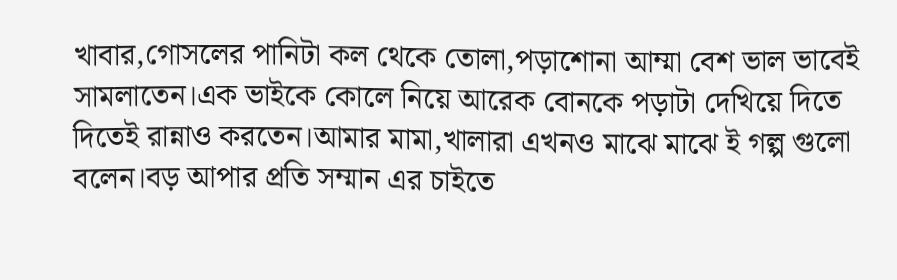খাবার,গোসলের পানিটা কল থেকে তোলা,পড়াশোনা আম্মা বেশ ভাল ভাবেই সামলাতেন।এক ভাইকে কোলে নিয়ে আরেক বোনকে পড়াটা দেখিয়ে দিতে দিতেই রান্নাও করতেন।আমার মামা,খালারা এখনও মাঝে মাঝে ই গল্প গুলো বলেন।বড় আপার প্রতি সম্মান এর চাইতে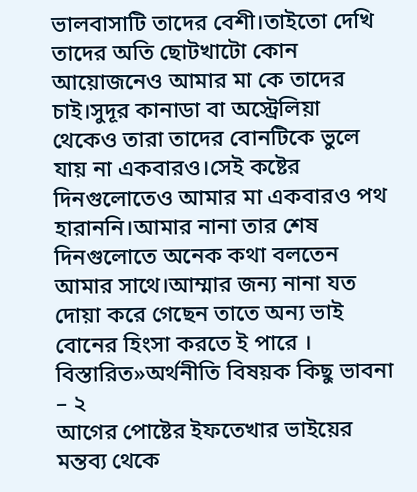ভালবাসাটি তাদের বেশী।তাইতো দেখি তাদের অতি ছোটখাটো কোন আয়োজনেও আমার মা কে তাদের চাই।সুদূর কানাডা বা অস্ট্রেলিয়া থেকেও তারা তাদের বোনটিকে ভুলে যায় না একবারও।সেই কষ্টের দিনগুলোতেও আমার মা একবারও পথ হারাননি।আমার নানা তার শেষ দিনগুলোতে অনেক কথা বলতেন আমার সাথে।আম্মার জন্য নানা যত দোয়া করে গেছেন তাতে অন্য ভাই বোনের হিংসা করতে ই পারে ।
বিস্তারিত»অর্থনীতি বিষয়ক কিছু ভাবনা – ২
আগের পোষ্টের ইফতেখার ভাইয়ের মন্তব্য থেকে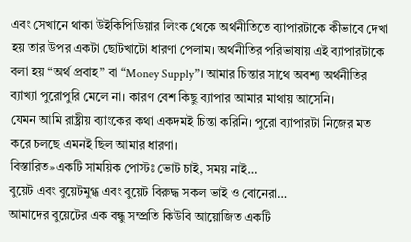এবং সেখানে থাকা উইকিপিডিয়ার লিংক থেকে অর্থনীতিতে ব্যাপারটাকে কীভাবে দেখা হয় তার উপর একটা ছোটখাটো ধারণা পেলাম। অর্থনীতির পরিভাষায় এই ব্যাপারটাকে বলা হয় “অর্থ প্রবাহ” বা “Money Supply”। আমার চিন্তার সাথে অবশ্য অর্থনীতির ব্যাখ্যা পুরোপুরি মেলে না। কারণ বেশ কিছু ব্যাপার আমার মাথায় আসেনি।
যেমন আমি রাষ্ট্রীয় ব্যাংকের কথা একদমই চিন্তা করিনি। পুরো ব্যাপারটা নিজের মত করে চলছে এমনই ছিল আমার ধারণা।
বিস্তারিত»একটি সাময়িক পোস্টঃ ভোট চাই, সময় নাই…
বুয়েট এবং বুয়েটমুগ্ধ এবং বুয়েট বিরুদ্ধ সকল ভাই ও বোনেরা…
আমাদের বুয়েটের এক বন্ধু সম্প্রতি কিউবি আয়োজিত একটি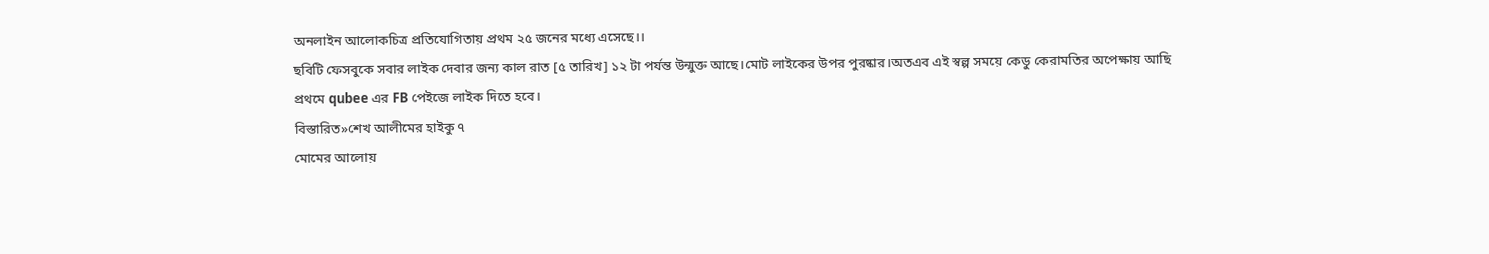অনলাইন আলোকচিত্র প্রতিযোগিতায় প্রথম ২৫ জনের মধ্যে এসেছে।।
ছবিটি ফেসবুকে সবার লাইক দেবার জন্য কাল রাত [৫ তারিখ] ১২ টা পর্যন্ত উন্মুক্ত আছে।মোট লাইকের উপর পুরষ্কার।অতএব এই স্বল্প সময়ে কেডু কেরামতির অপেক্ষায় আছি
প্রথমে qubee এর FB পেইজে লাইক দিতে হবে।
বিস্তারিত»শেখ আলীমের হাইকু ৭
মোমের আলোয়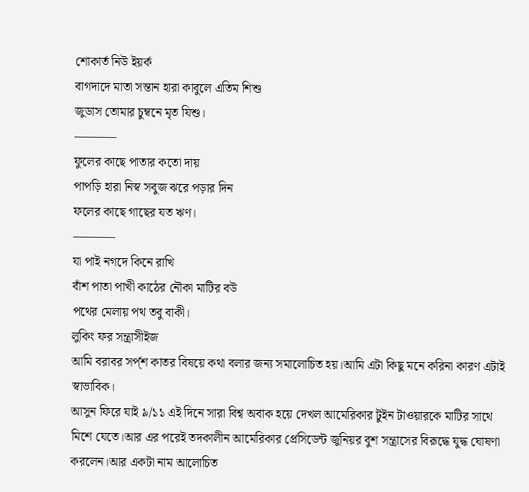শোকার্ত নিউ ইয়র্ক
বাগদাদে মাতা সন্তান হারা কাবুলে এতিম শিশু
জুডাস তোমার চুম্বনে মৃত যিশু।
———–
ফুলের কাছে পাতার কতো দায়
পাপড়ি হারা নিস্ব সবুজ ঝরে পড়ার দিন
ফলের কাছে গাছের যত ঋণ।
———–
যা পাই নগদে কিনে রাখি
বাঁশ পাতা পাখী কাঠের নৌকা মাটির বউ
পথের মেলায় পথ তবু বাকী।
লুকিং ফর সন্ত্রাসীইজ
আমি বরাবর সর্প্শ কাতর বিষয়ে কথা বলার জন্য সমালোচিত হয়।আমি এটা কিছু মনে করিনা কারণ এটাই স্বাভাবিক।
আসুন ফিরে যাই ৯/১১ এই দিনে সারা বিশ্ব অবাক হয়ে দেখল আমেরিকার টুইন টাওয়ারকে মাটির সাথে মিশে যেতে।আর এর পরেই তদকালীন আমেরিকার প্রেসিডেন্ট জুনিয়র বুশ সন্ত্রাসের বিরূদ্ধে যুদ্ধ ঘোষণা করলেন।আর একটা নাম আলোচিত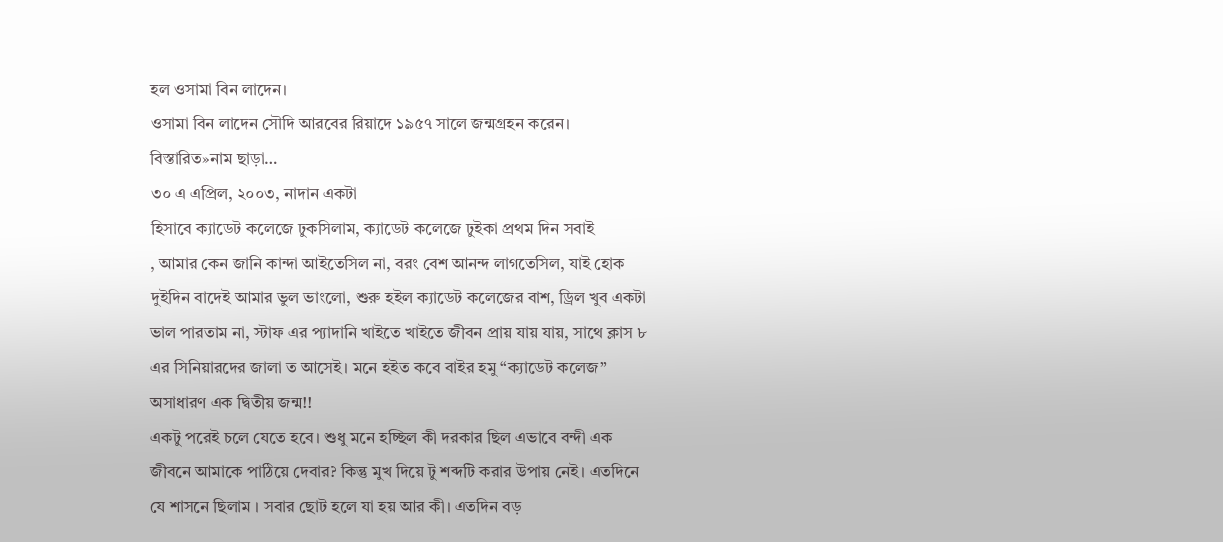হল ওসামা বিন লাদেন।
ওসামা বিন লাদেন সৌদি আরবের রিয়াদে ১৯৫৭ সালে জন্মগ্রহন করেন।
বিস্তারিত»নাম ছাড়া…
৩০ এ এপ্রিল, ২০০৩, নাদান একটা
হিসাবে ক্যাডেট কলেজে ঢুকসিলাম, ক্যাডেট কলেজে ঢুইকা প্রথম দিন সবাই
, আমার কেন জানি কান্দা আইতেসিল না, বরং বেশ আনন্দ লাগতেসিল, যাই হোক দুইদিন বাদেই আমার ভুল ভাংলো, শুরু হইল ক্যাডেট কলেজের বাশ, ড্রিল খুব একটা ভাল পারতাম না, স্টাফ এর প্যাদানি খাইতে খাইতে জীবন প্রায় যায় যায়, সাথে ক্লাস ৮ এর সিনিয়ারদের জালা ত আসেই। মনে হইত কবে বাইর হমু “ক্যাডেট কলেজ”
অসাধারণ এক দ্বিতীয় জন্ম!!
একটু পরেই চলে যেতে হবে। শুধু মনে হচ্ছিল কী দরকার ছিল এভাবে বন্দী এক জীবনে আমাকে পাঠিয়ে দেবার? কিন্তু মুখ দিয়ে টু শব্দটি করার উপায় নেই। এতদিনে যে শাসনে ছিলাম । সবার ছোট হলে যা হয় আর কী। এতদিন বড়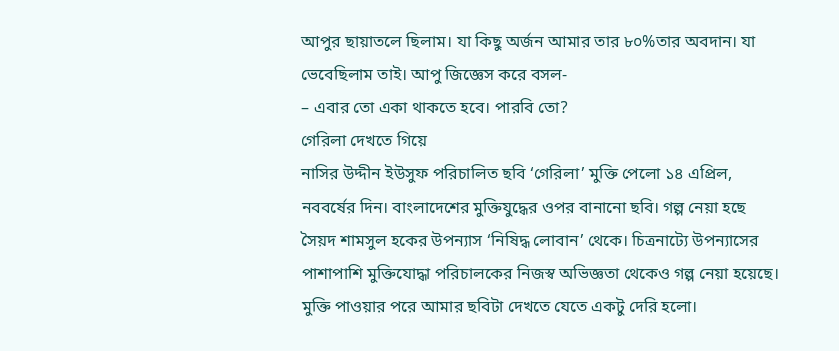আপুর ছায়াতলে ছিলাম। যা কিছু অর্জন আমার তার ৮০%তার অবদান। যা ভেবেছিলাম তাই। আপু জিজ্ঞেস করে বসল-
– এবার তো একা থাকতে হবে। পারবি তো?
গেরিলা দেখতে গিয়ে
নাসির উদ্দীন ইউসুফ পরিচালিত ছবি ‘গেরিলা’ মুক্তি পেলো ১৪ এপ্রিল, নববর্ষের দিন। বাংলাদেশের মুক্তিযুদ্ধের ওপর বানানো ছবি। গল্প নেয়া হছে সৈয়দ শামসুল হকের উপন্যাস ‘নিষিদ্ধ লোবান’ থেকে। চিত্রনাট্যে উপন্যাসের পাশাপাশি মুক্তিযোদ্ধা পরিচালকের নিজস্ব অভিজ্ঞতা থেকেও গল্প নেয়া হয়েছে। মুক্তি পাওয়ার পরে আমার ছবিটা দেখতে যেতে একটু দেরি হলো।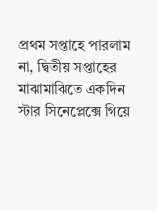প্রথম সপ্তাহে পারলাম না, দ্বিতীয় সপ্তাহের মাঝামাঝিতে একদিন স্টার সিনেপ্লেক্সে গিয়ে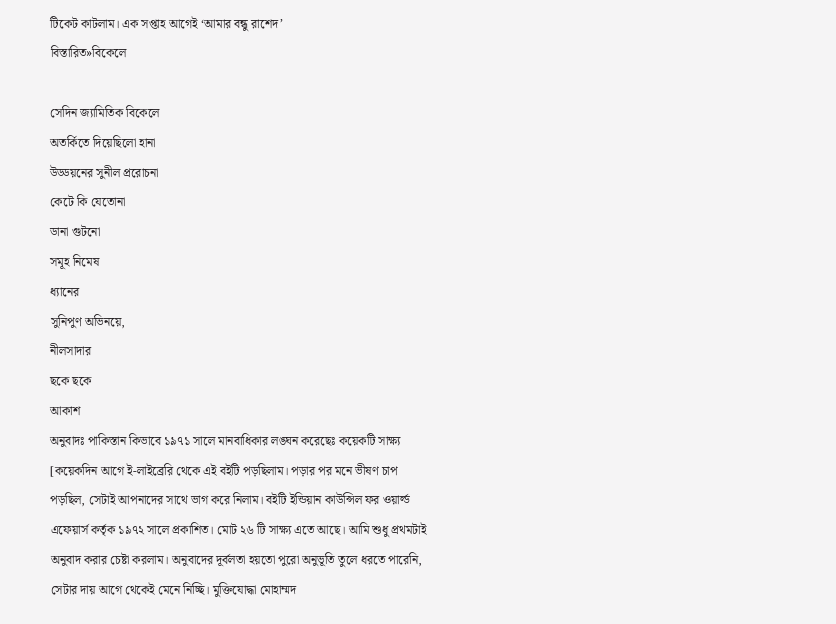টিকেট কাটলাম। এক সপ্তাহ আগেই ‘আমার বন্ধু রাশেদ’
বিস্তারিত»বিকেলে

সেদিন জ্যামিতিক বিকেলে
অতর্কিতে দিয়েছিলো হানা
উড্ডয়নের সুনীল প্ররোচনা
কেটে কি যেতোনা
ডানা গুটনো
সমূহ নিমেষ
ধ্যানের
সুনিপুণ অভিনয়ে,
নীলসাদার
ছকে ছকে
আকাশ
অনুবাদঃ পাকিস্তান কিভাবে ১৯৭১ সালে মানবাধিকার লঙ্ঘন করেছেঃ কয়েকটি সাক্ষ্য
[কয়েকদিন আগে ই-লাইব্রেরি থেকে এই বইটি পড়ছিলাম। পড়ার পর মনে ভীষণ চাপ পড়ছিল, সেটাই আপনাদের সাথে ভাগ করে নিলাম। বইটি ইন্ডিয়ান কাউন্সিল ফর ওয়ার্ল্ড এফেয়ার্স কর্তৃক ১৯৭২ সালে প্রকাশিত। মোট ২৬ টি সাক্ষ্য এতে আছে। আমি শুধু প্রথমটাই অনুবাদ করার চেষ্টা করলাম। অনুবাদের দূর্বলতা হয়তো পুরো অনুভূতি তুলে ধরতে পারেনি, সেটার দায় আগে থেকেই মেনে নিচ্ছি। মুক্তিযোদ্ধা মোহাম্মদ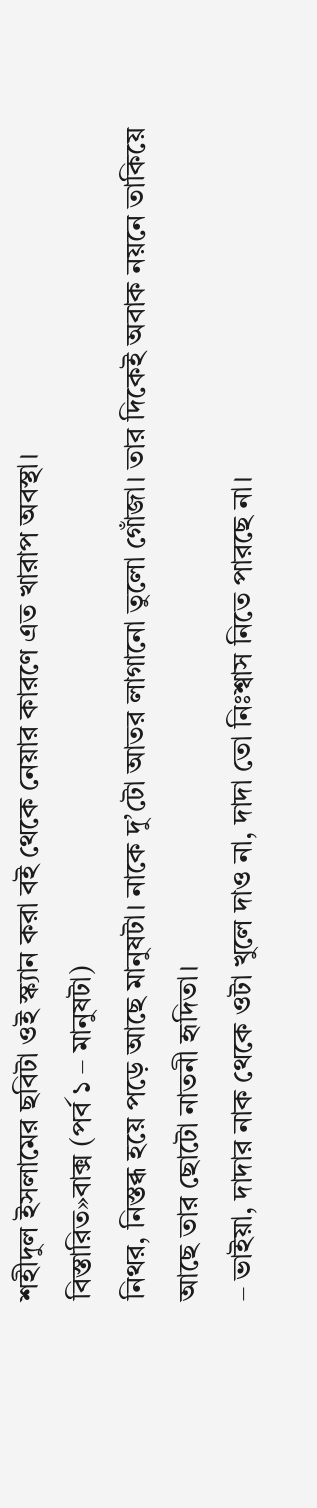শহীদুল ইসলামের ছবিটা ওই স্ক্যান করা বই থেকে নেয়ার কারণে এত খারাপ অবস্থা।
বিস্তারিত»বাক্স (পর্ব ১ – মানুষটা)
নিথর, নিস্তব্ধ হয়ে পড়ে আছে মানুষটা। নাকে দু’টো আতর লাগানো তুলো গোঁজা। তার দিকেই অবাক নয়নে তাকিয়ে আছে তার ছোটো নাতনী হৃদিতা।
– ভাইয়া, দাদার নাক থেকে ওটা খুলে দাও না, দাদা তো নিঃশ্বাস নিতে পারছে না।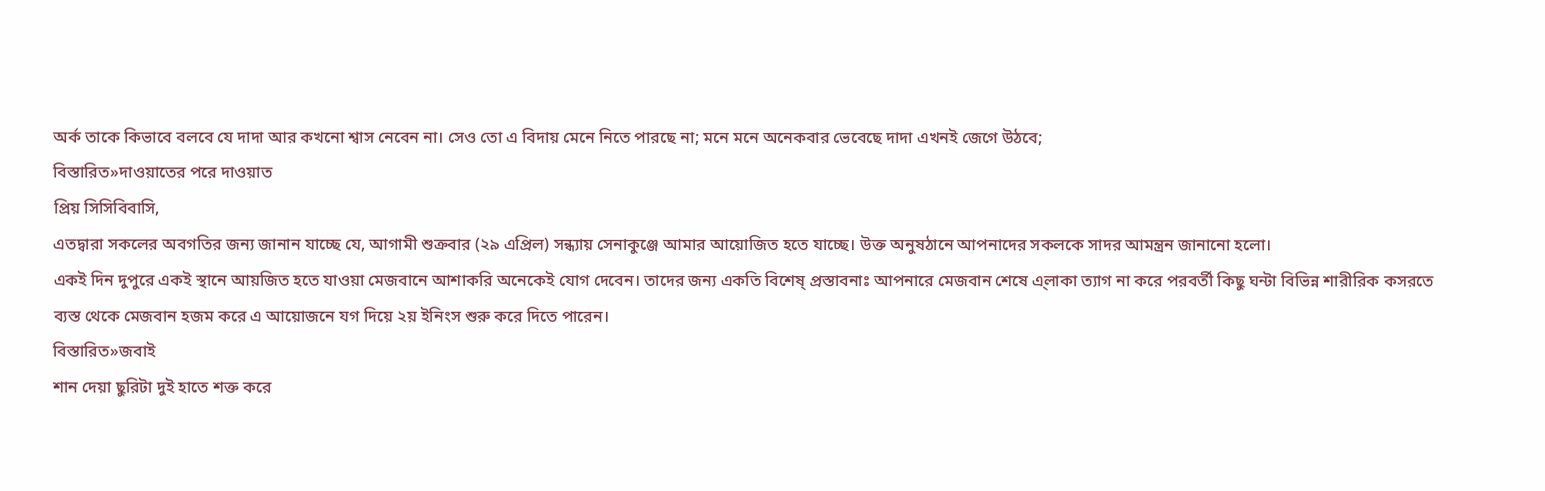অর্ক তাকে কিভাবে বলবে যে দাদা আর কখনো শ্বাস নেবেন না। সেও তো এ বিদায় মেনে নিতে পারছে না; মনে মনে অনেকবার ভেবেছে দাদা এখনই জেগে উঠবে;
বিস্তারিত»দাওয়াতের পরে দাওয়াত
প্রিয় সিসিবিবাসি,
এতদ্বারা সকলের অবগতির জন্য জানান যাচ্ছে যে, আগামী শুক্রবার (২৯ এপ্রিল) সন্ধ্যায় সেনাকুঞ্জে আমার আয়োজিত হতে যাচ্ছে। উক্ত অনুষঠানে আপনাদের সকলকে সাদর আমন্ত্রন জানানো হলো।
একই দিন দুপুরে একই স্থানে আয়জিত হতে যাওয়া মেজবানে আশাকরি অনেকেই যোগ দেবেন। তাদের জন্য একতি বিশেষ্ প্রস্তাবনাঃ আপনারে মেজবান শেষে এ্লাকা ত্যাগ না করে পরবর্তী কিছু ঘন্টা বিভিন্ন শারীরিক কসরতে ব্যস্ত থেকে মেজবান হজম করে এ আয়োজনে যগ দিয়ে ২য় ইনিংস শুরু করে দিতে পারেন।
বিস্তারিত»জবাই
শান দেয়া ছুরিটা দুই হাতে শক্ত করে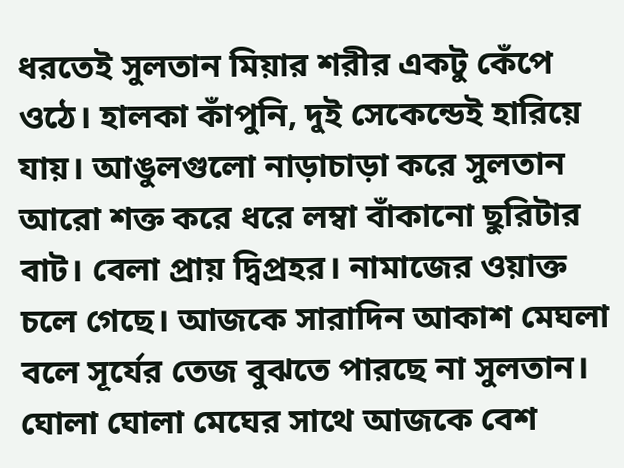ধরতেই সুলতান মিয়ার শরীর একটু কেঁপে ওঠে। হালকা কাঁপুনি, দুই সেকেন্ডেই হারিয়ে যায়। আঙুলগুলো নাড়াচাড়া করে সুলতান আরো শক্ত করে ধরে লম্বা বাঁকানো ছুরিটার বাট। বেলা প্রায় দ্বিপ্রহর। নামাজের ওয়াক্ত চলে গেছে। আজকে সারাদিন আকাশ মেঘলা বলে সূর্যের তেজ বুঝতে পারছে না সুলতান। ঘোলা ঘোলা মেঘের সাথে আজকে বেশ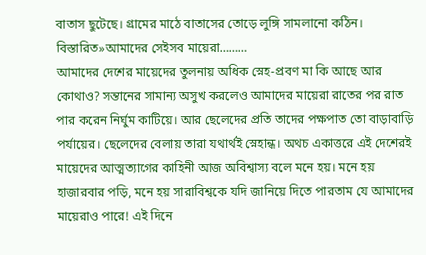বাতাস ছুটেছে। গ্রামের মাঠে বাতাসের তোড়ে লুঙ্গি সামলানো কঠিন।
বিস্তারিত»আমাদের সেইসব মায়েরা………
আমাদের দেশের মায়েদের তুলনায় অধিক স্নেহ-প্রবণ মা কি আছে আর কোথাও? সন্তানের সামান্য অসুখ করলেও আমাদের মায়েরা রাতের পর রাত পার করেন নির্ঘুম কাটিয়ে। আর ছেলেদের প্রতি তাদের পক্ষপাত তো বাড়াবাড়ি পর্যায়ের। ছেলেদের বেলায় তারা যথার্থই স্নেহান্ধ। অথচ একাত্তরে এই দেশেরই মায়েদের আত্মত্যাগের কাহিনী আজ অবিশ্বাস্য বলে মনে হয়। মনে হয় হাজারবার পড়ি, মনে হয় সারাবিশ্বকে যদি জানিয়ে দিতে পারতাম যে আমাদের মায়েরাও পারে! এই দিনে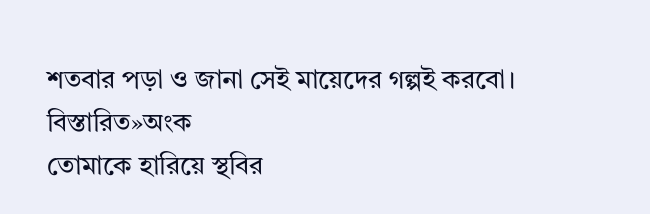শতবার পড়া ও জানা সেই মায়েদের গল্পই করবো।
বিস্তারিত»অংক
তোমাকে হারিয়ে স্থবির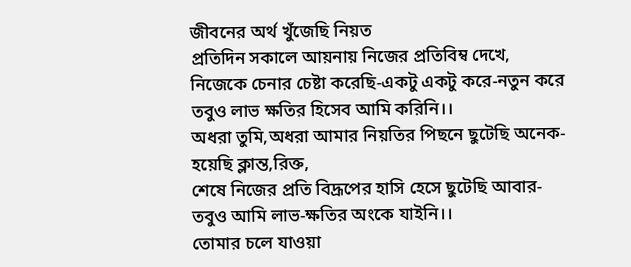জীবনের অর্থ খুঁজেছি নিয়ত
প্রতিদিন সকালে আয়নায় নিজের প্রতিবিম্ব দেখে,
নিজেকে চেনার চেষ্টা করেছি-একটু একটু করে-নতুন করে
তবুও লাভ ক্ষতির হিসেব আমি করিনি।।
অধরা তুমি,অধরা আমার নিয়তির পিছনে ছুটেছি অনেক-
হয়েছি ক্লান্ত,রিক্ত,
শেষে নিজের প্রতি বিদ্রূপের হাসি হেসে ছুটেছি আবার-
তবুও আমি লাভ-ক্ষতির অংকে যাইনি।।
তোমার চলে যাওয়া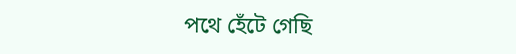পথে হেঁটে গেছি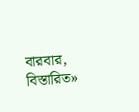বারবার,
বিস্তারিত»